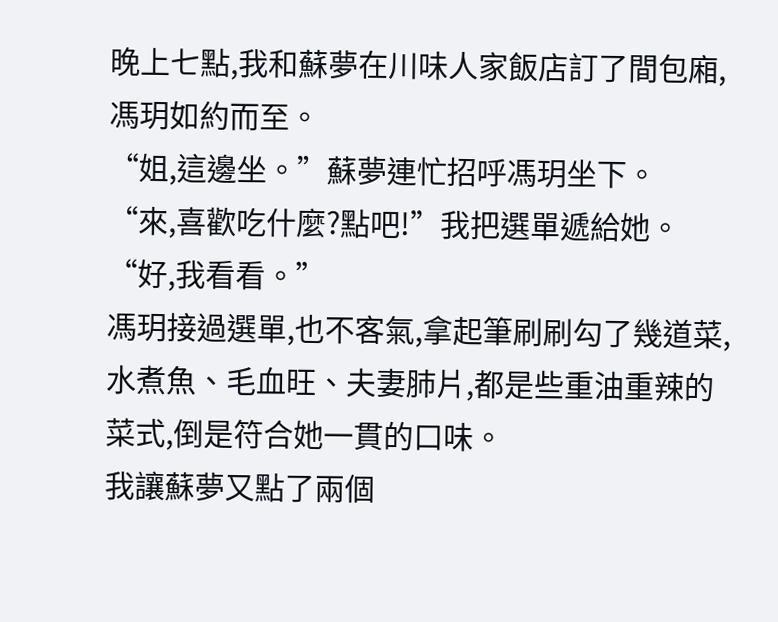晚上七點,我和蘇夢在川味人家飯店訂了間包廂,馮玥如約而至。
“姐,這邊坐。”蘇夢連忙招呼馮玥坐下。
“來,喜歡吃什麼?點吧!”我把選單遞給她。
“好,我看看。”
馮玥接過選單,也不客氣,拿起筆刷刷勾了幾道菜,水煮魚、毛血旺、夫妻肺片,都是些重油重辣的菜式,倒是符合她一貫的口味。
我讓蘇夢又點了兩個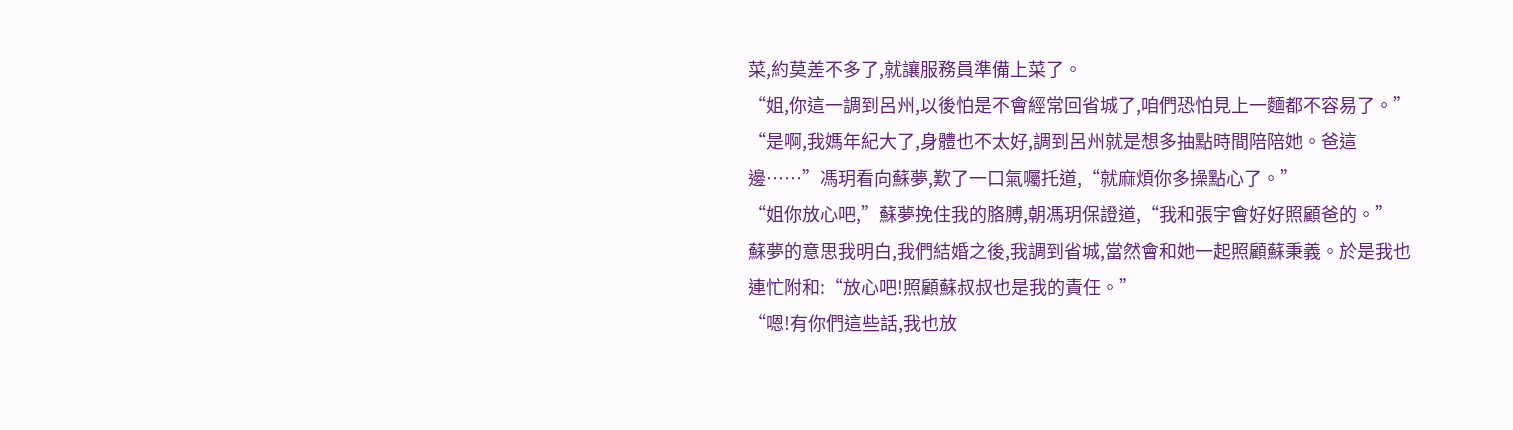菜,約莫差不多了,就讓服務員準備上菜了。
“姐,你這一調到呂州,以後怕是不會經常回省城了,咱們恐怕見上一麵都不容易了。”
“是啊,我媽年紀大了,身體也不太好,調到呂州就是想多抽點時間陪陪她。爸這邊……”馮玥看向蘇夢,歎了一口氣囑托道,“就麻煩你多操點心了。”
“姐你放心吧,”蘇夢挽住我的胳膊,朝馮玥保證道,“我和張宇會好好照顧爸的。”
蘇夢的意思我明白,我們結婚之後,我調到省城,當然會和她一起照顧蘇秉義。於是我也連忙附和:“放心吧!照顧蘇叔叔也是我的責任。”
“嗯!有你們這些話,我也放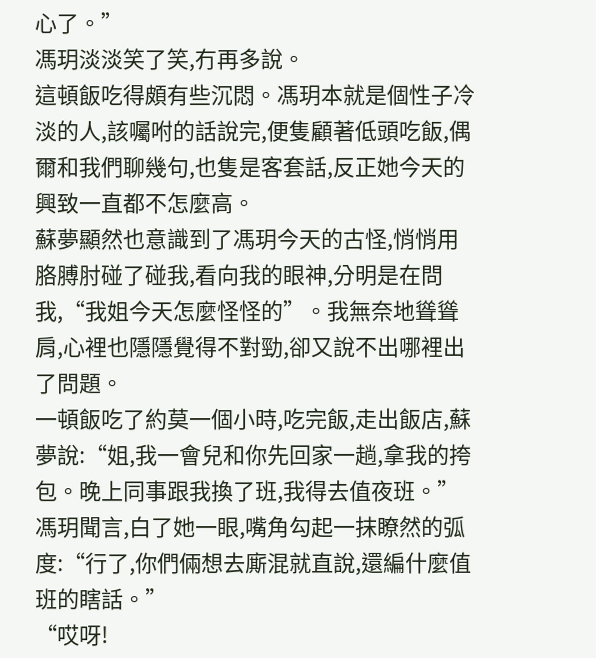心了。”
馮玥淡淡笑了笑,冇再多說。
這頓飯吃得頗有些沉悶。馮玥本就是個性子冷淡的人,該囑咐的話說完,便隻顧著低頭吃飯,偶爾和我們聊幾句,也隻是客套話,反正她今天的興致一直都不怎麼高。
蘇夢顯然也意識到了馮玥今天的古怪,悄悄用胳膊肘碰了碰我,看向我的眼神,分明是在問我,“我姐今天怎麼怪怪的”。我無奈地聳聳肩,心裡也隱隱覺得不對勁,卻又說不出哪裡出了問題。
一頓飯吃了約莫一個小時,吃完飯,走出飯店,蘇夢說:“姐,我一會兒和你先回家一趟,拿我的挎包。晚上同事跟我換了班,我得去值夜班。”
馮玥聞言,白了她一眼,嘴角勾起一抹瞭然的弧度:“行了,你們倆想去廝混就直說,還編什麼值班的瞎話。”
“哎呀!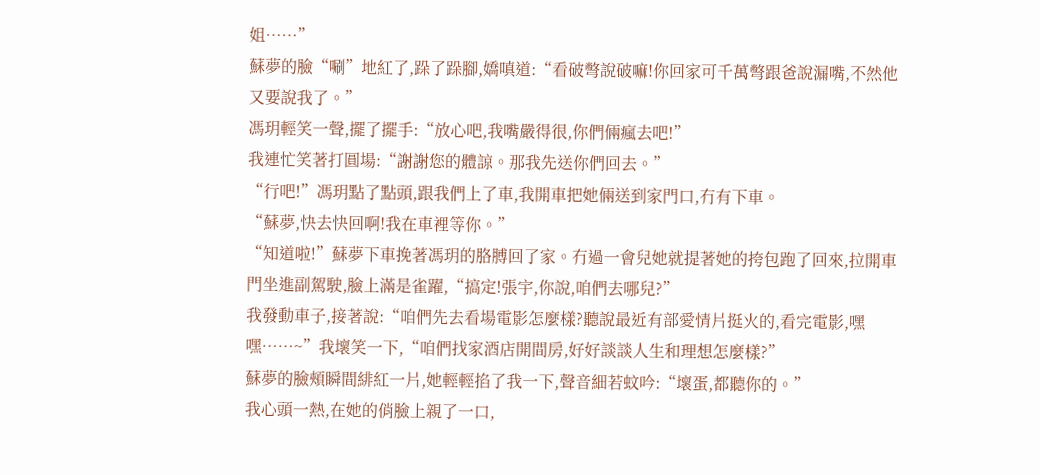姐……”
蘇夢的臉“唰”地紅了,跺了跺腳,嬌嗔道:“看破彆說破嘛!你回家可千萬彆跟爸說漏嘴,不然他又要說我了。”
馮玥輕笑一聲,擺了擺手:“放心吧,我嘴嚴得很,你們倆瘋去吧!”
我連忙笑著打圓場:“謝謝您的體諒。那我先送你們回去。”
“行吧!”馮玥點了點頭,跟我們上了車,我開車把她倆送到家門口,冇有下車。
“蘇夢,快去快回啊!我在車裡等你。”
“知道啦!”蘇夢下車挽著馮玥的胳膊回了家。冇過一會兒她就提著她的挎包跑了回來,拉開車門坐進副駕駛,臉上滿是雀躍,“搞定!張宇,你說,咱們去哪兒?”
我發動車子,接著說:“咱們先去看場電影怎麼樣?聽說最近有部愛情片挺火的,看完電影,嘿嘿……~”我壞笑一下,“咱們找家酒店開間房,好好談談人生和理想怎麼樣?”
蘇夢的臉頰瞬間緋紅一片,她輕輕掐了我一下,聲音細若蚊吟:“壞蛋,都聽你的。”
我心頭一熱,在她的俏臉上親了一口,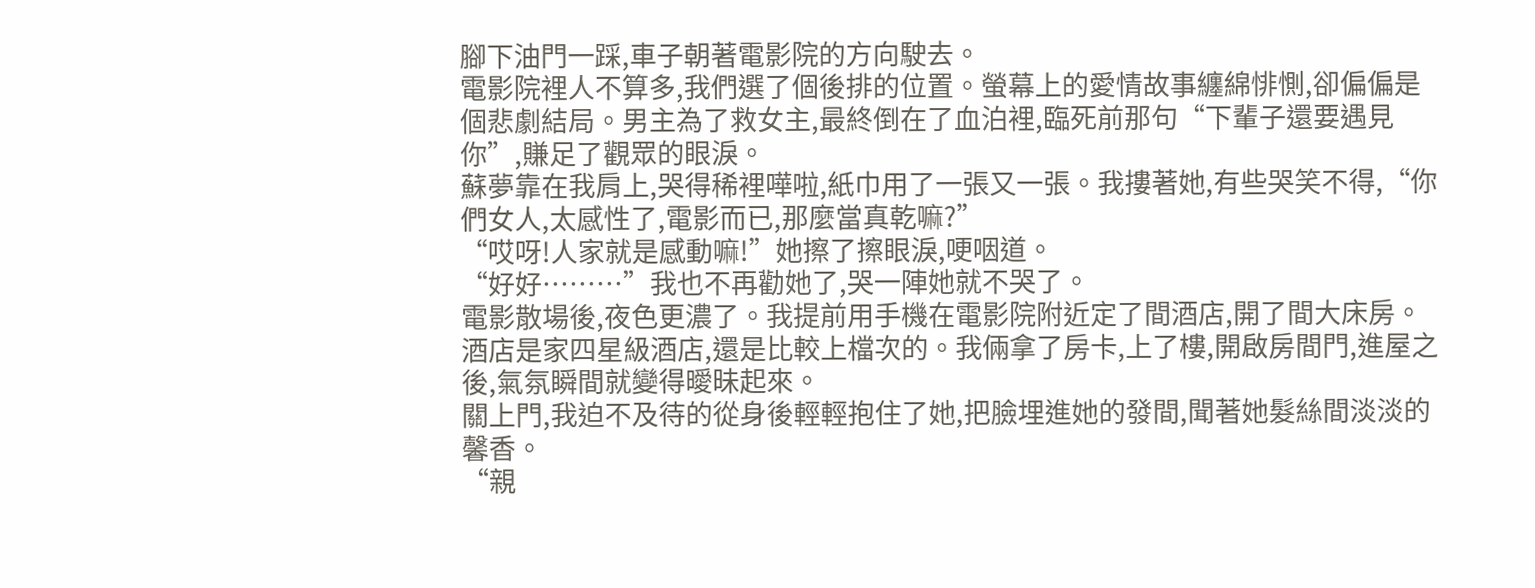腳下油門一踩,車子朝著電影院的方向駛去。
電影院裡人不算多,我們選了個後排的位置。螢幕上的愛情故事纏綿悱惻,卻偏偏是個悲劇結局。男主為了救女主,最終倒在了血泊裡,臨死前那句“下輩子還要遇見你”,賺足了觀眾的眼淚。
蘇夢靠在我肩上,哭得稀裡嘩啦,紙巾用了一張又一張。我摟著她,有些哭笑不得,“你們女人,太感性了,電影而已,那麼當真乾嘛?”
“哎呀!人家就是感動嘛!”她擦了擦眼淚,哽咽道。
“好好………”我也不再勸她了,哭一陣她就不哭了。
電影散場後,夜色更濃了。我提前用手機在電影院附近定了間酒店,開了間大床房。
酒店是家四星級酒店,還是比較上檔次的。我倆拿了房卡,上了樓,開啟房間門,進屋之後,氣氛瞬間就變得曖昧起來。
關上門,我迫不及待的從身後輕輕抱住了她,把臉埋進她的發間,聞著她髮絲間淡淡的馨香。
“親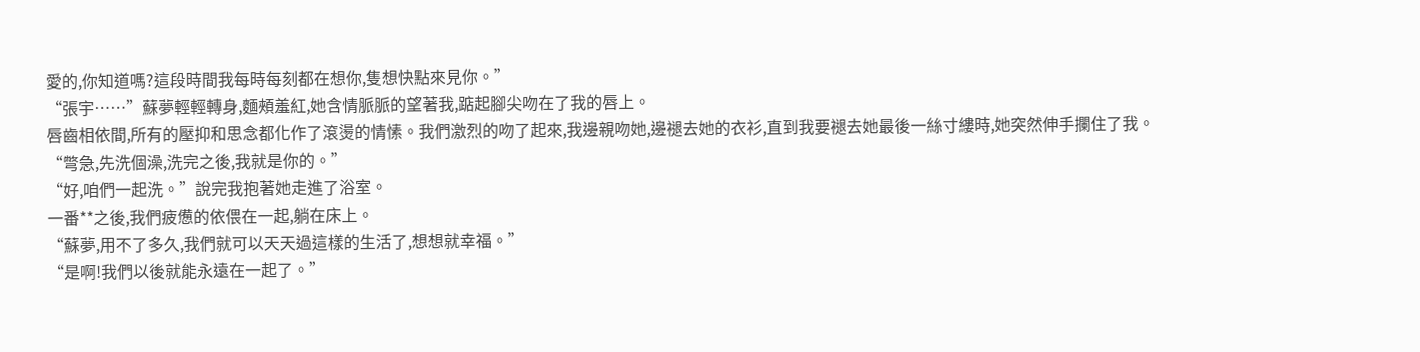愛的,你知道嗎?這段時間我每時每刻都在想你,隻想快點來見你。”
“張宇……”蘇夢輕輕轉身,麵頰羞紅,她含情脈脈的望著我,踮起腳尖吻在了我的唇上。
唇齒相依間,所有的壓抑和思念都化作了滾燙的情愫。我們激烈的吻了起來,我邊親吻她,邊褪去她的衣衫,直到我要褪去她最後一絲寸縷時,她突然伸手攔住了我。
“彆急,先洗個澡,洗完之後,我就是你的。”
“好,咱們一起洗。”說完我抱著她走進了浴室。
一番**之後,我們疲憊的依偎在一起,躺在床上。
“蘇夢,用不了多久,我們就可以天天過這樣的生活了,想想就幸福。”
“是啊!我們以後就能永遠在一起了。”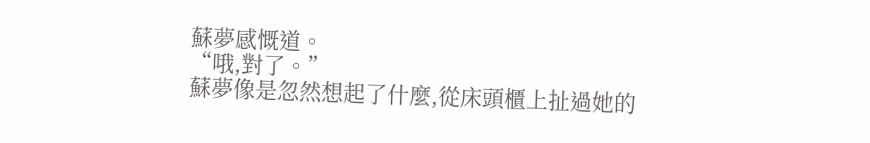蘇夢感慨道。
“哦,對了。”
蘇夢像是忽然想起了什麼,從床頭櫃上扯過她的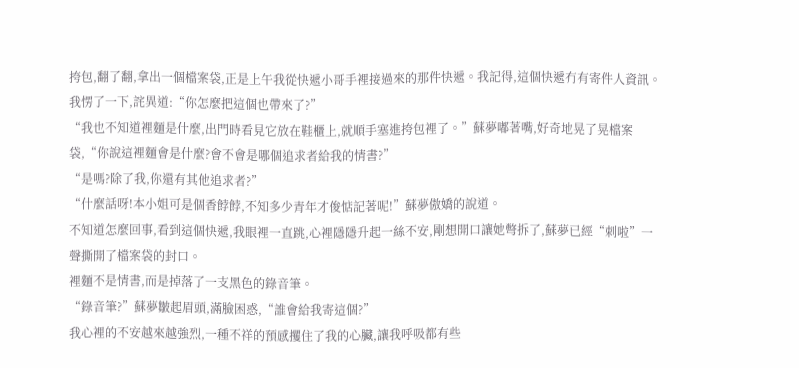挎包,翻了翻,拿出一個檔案袋,正是上午我從快遞小哥手裡接過來的那件快遞。我記得,這個快遞冇有寄件人資訊。
我愣了一下,詫異道:“你怎麼把這個也帶來了?”
“我也不知道裡麵是什麼,出門時看見它放在鞋櫃上,就順手塞進挎包裡了。”蘇夢嘟著嘴,好奇地晃了晃檔案袋,“你說這裡麵會是什麼?會不會是哪個追求者給我的情書?”
“是嗎?除了我,你還有其他追求者?”
“什麼話呀!本小姐可是個香餑餑,不知多少青年才俊惦記著呢!”蘇夢傲嬌的說道。
不知道怎麼回事,看到這個快遞,我眼裡一直跳,心裡隱隱升起一絲不安,剛想開口讓她彆拆了,蘇夢已經“刺啦”一聲撕開了檔案袋的封口。
裡麵不是情書,而是掉落了一支黑色的錄音筆。
“錄音筆?”蘇夢皺起眉頭,滿臉困惑,“誰會給我寄這個?”
我心裡的不安越來越強烈,一種不祥的預感攫住了我的心臟,讓我呼吸都有些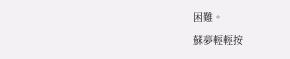困難。
蘇夢輕輕按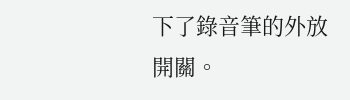下了錄音筆的外放開關。